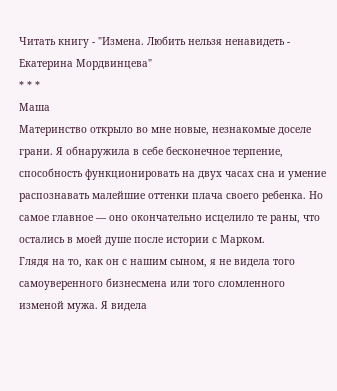Читать книгу - "Измена. Любить нельзя ненавидеть - Екатерина Мордвинцева"
* * *
Маша
Материнство открыло во мне новые, незнакомые доселе грани. Я обнаружила в себе бесконечное терпение, способность функционировать на двух часах сна и умение распознавать малейшие оттенки плача своего ребенка. Но самое главное — оно окончательно исцелило те раны, что остались в моей душе после истории с Марком.
Глядя на то, как он с нашим сыном, я не видела того самоуверенного бизнесмена или того сломленного изменой мужа. Я видела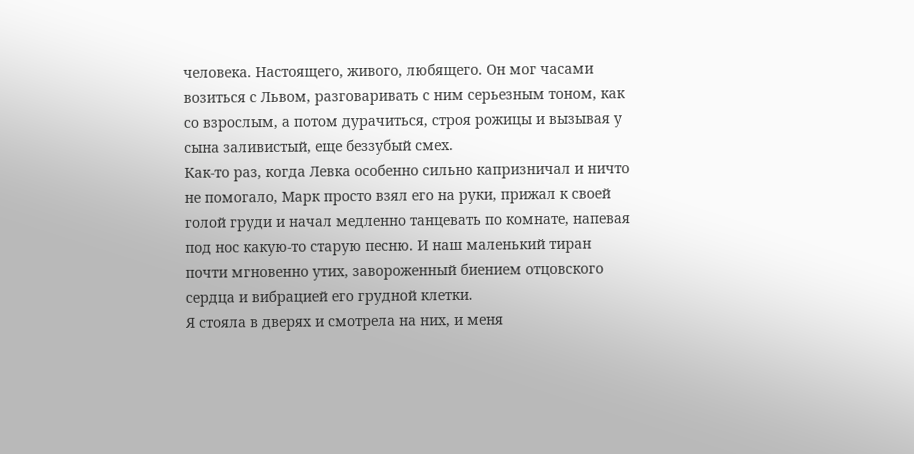человека. Настоящего, живого, любящего. Он мог часами возиться с Львом, разговаривать с ним серьезным тоном, как со взрослым, а потом дурачиться, строя рожицы и вызывая у сына заливистый, еще беззубый смех.
Как-то раз, когда Левка особенно сильно капризничал и ничто не помогало, Марк просто взял его на руки, прижал к своей голой груди и начал медленно танцевать по комнате, напевая под нос какую-то старую песню. И наш маленький тиран почти мгновенно утих, завороженный биением отцовского сердца и вибрацией его грудной клетки.
Я стояла в дверях и смотрела на них, и меня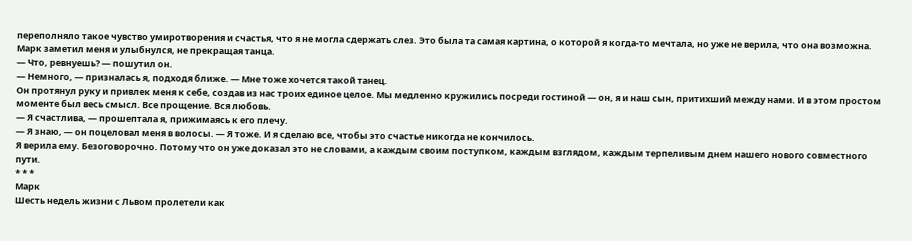переполняло такое чувство умиротворения и счастья, что я не могла сдержать слез. Это была та самая картина, о которой я когда-то мечтала, но уже не верила, что она возможна.
Марк заметил меня и улыбнулся, не прекращая танца.
— Что, ревнуешь? — пошутил он.
— Немного, — призналась я, подходя ближе. — Мне тоже хочется такой танец.
Он протянул руку и привлек меня к себе, создав из нас троих единое целое. Мы медленно кружились посреди гостиной — он, я и наш сын, притихший между нами. И в этом простом моменте был весь смысл. Все прощение. Вся любовь.
— Я счастлива, — прошептала я, прижимаясь к его плечу.
— Я знаю, — он поцеловал меня в волосы. — Я тоже. И я сделаю все, чтобы это счастье никогда не кончилось.
Я верила ему. Безоговорочно. Потому что он уже доказал это не словами, а каждым своим поступком, каждым взглядом, каждым терпеливым днем нашего нового совместного пути.
* * *
Марк
Шесть недель жизни с Львом пролетели как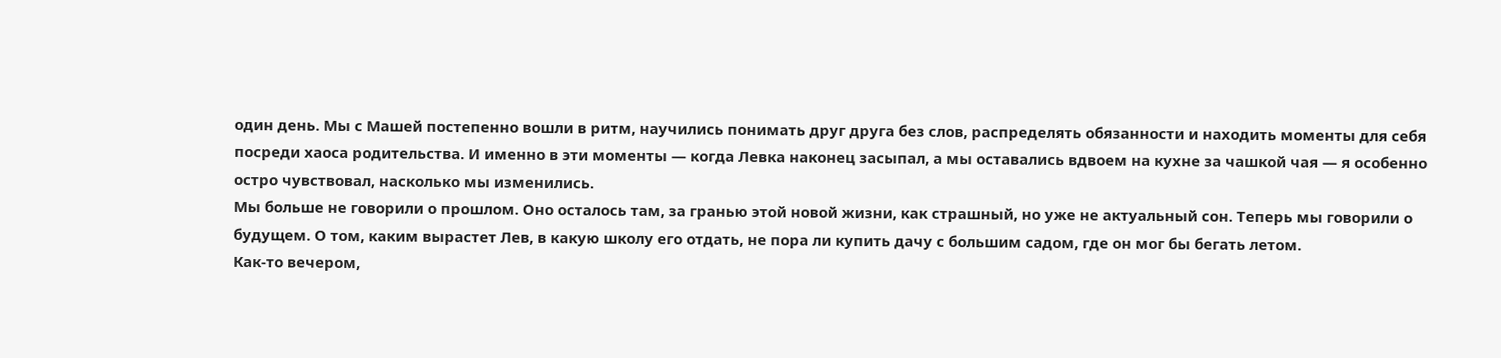один день. Мы с Машей постепенно вошли в ритм, научились понимать друг друга без слов, распределять обязанности и находить моменты для себя посреди хаоса родительства. И именно в эти моменты — когда Левка наконец засыпал, а мы оставались вдвоем на кухне за чашкой чая — я особенно остро чувствовал, насколько мы изменились.
Мы больше не говорили о прошлом. Оно осталось там, за гранью этой новой жизни, как страшный, но уже не актуальный сон. Теперь мы говорили о будущем. О том, каким вырастет Лев, в какую школу его отдать, не пора ли купить дачу с большим садом, где он мог бы бегать летом.
Как-то вечером,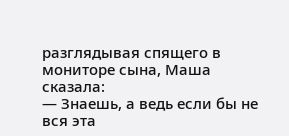разглядывая спящего в мониторе сына, Маша сказала:
— Знаешь, а ведь если бы не вся эта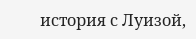история с Луизой,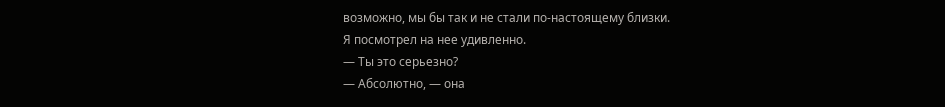возможно, мы бы так и не стали по-настоящему близки.
Я посмотрел на нее удивленно.
— Ты это серьезно?
— Абсолютно, — она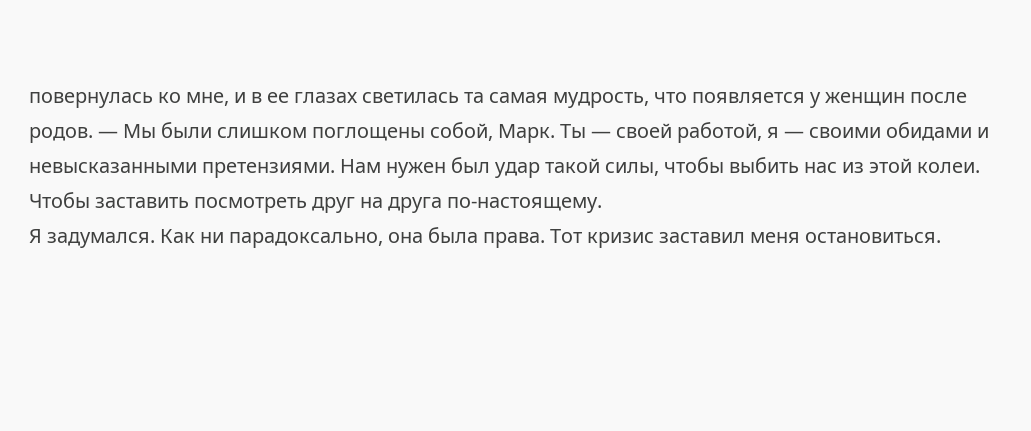повернулась ко мне, и в ее глазах светилась та самая мудрость, что появляется у женщин после родов. — Мы были слишком поглощены собой, Марк. Ты — своей работой, я — своими обидами и невысказанными претензиями. Нам нужен был удар такой силы, чтобы выбить нас из этой колеи. Чтобы заставить посмотреть друг на друга по-настоящему.
Я задумался. Как ни парадоксально, она была права. Тот кризис заставил меня остановиться.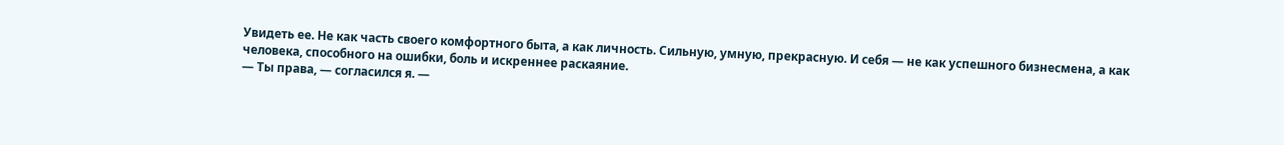Увидеть ее. Не как часть своего комфортного быта, а как личность. Сильную, умную, прекрасную. И себя — не как успешного бизнесмена, а как человека, способного на ошибки, боль и искреннее раскаяние.
— Ты права, — согласился я. —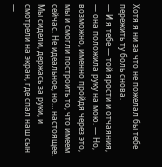Хотя я ни за что не пожелал бы тебе пережить ту боль снова.
— И я тебе — той ярости и отчаяния, — она положила руку на мою. — Но, возможно, именно пройдя через это, мы и смогли построить то, что имеем сейчас. Не идеальное, но… настоящее.
Мы сидели, держась за руки, и смотрели на экран, где спал наш сын —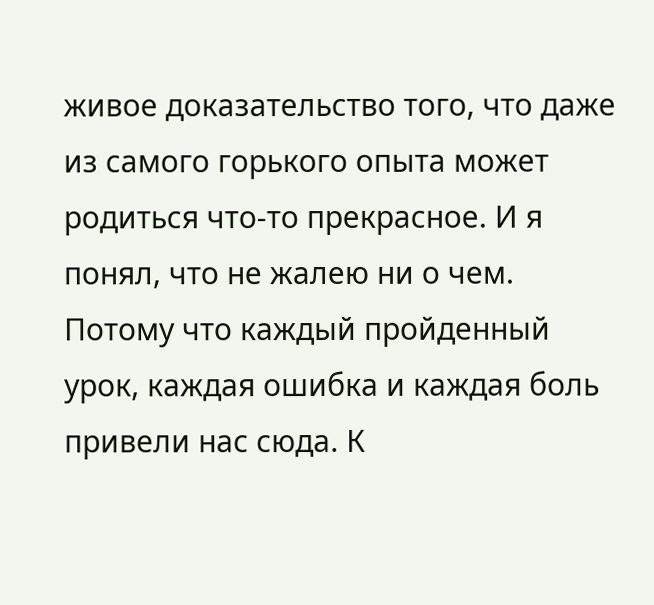живое доказательство того, что даже из самого горького опыта может родиться что-то прекрасное. И я понял, что не жалею ни о чем. Потому что каждый пройденный урок, каждая ошибка и каждая боль привели нас сюда. К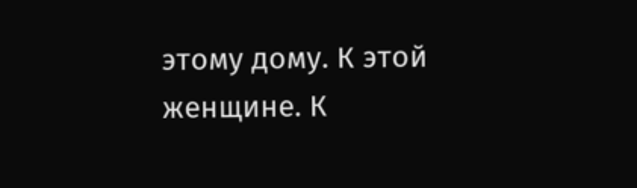этому дому. К этой женщине. К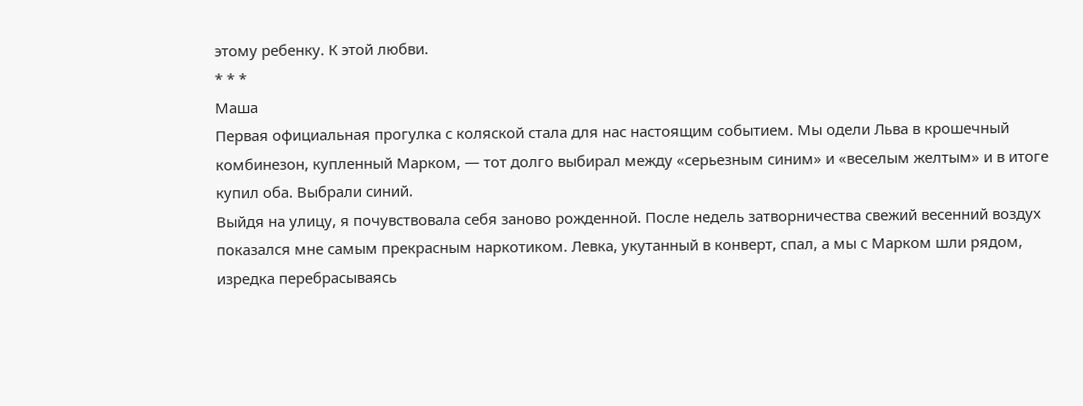этому ребенку. К этой любви.
* * *
Маша
Первая официальная прогулка с коляской стала для нас настоящим событием. Мы одели Льва в крошечный комбинезон, купленный Марком, — тот долго выбирал между «серьезным синим» и «веселым желтым» и в итоге купил оба. Выбрали синий.
Выйдя на улицу, я почувствовала себя заново рожденной. После недель затворничества свежий весенний воздух показался мне самым прекрасным наркотиком. Левка, укутанный в конверт, спал, а мы с Марком шли рядом, изредка перебрасываясь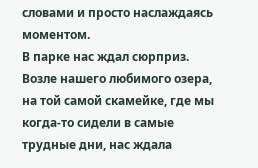словами и просто наслаждаясь моментом.
В парке нас ждал сюрприз. Возле нашего любимого озера, на той самой скамейке, где мы когда-то сидели в самые трудные дни, нас ждала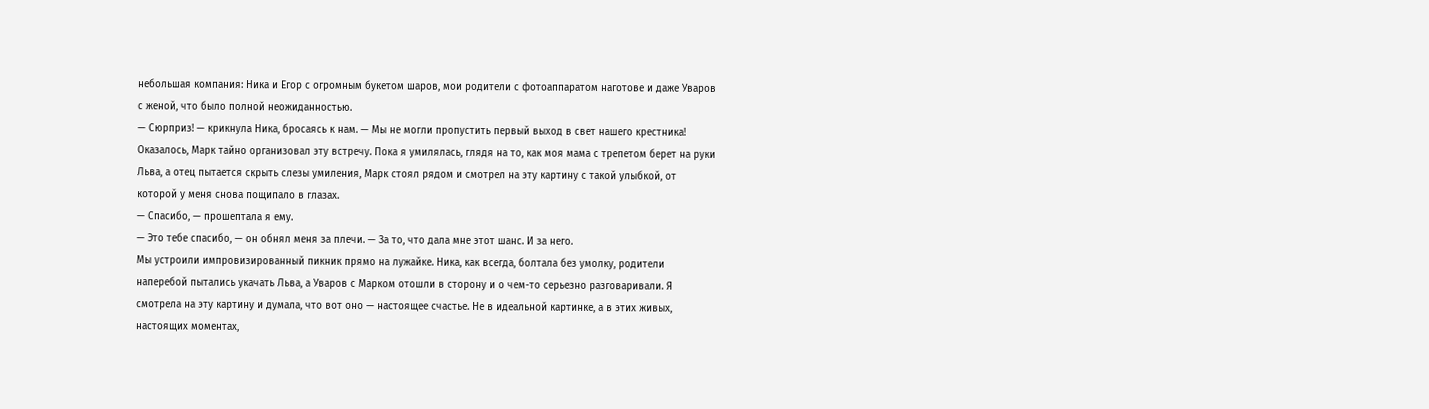небольшая компания: Ника и Егор с огромным букетом шаров, мои родители с фотоаппаратом наготове и даже Уваров с женой, что было полной неожиданностью.
— Сюрприз! — крикнула Ника, бросаясь к нам. — Мы не могли пропустить первый выход в свет нашего крестника!
Оказалось, Марк тайно организовал эту встречу. Пока я умилялась, глядя на то, как моя мама с трепетом берет на руки Льва, а отец пытается скрыть слезы умиления, Марк стоял рядом и смотрел на эту картину с такой улыбкой, от которой у меня снова пощипало в глазах.
— Спасибо, — прошептала я ему.
— Это тебе спасибо, — он обнял меня за плечи. — За то, что дала мне этот шанс. И за него.
Мы устроили импровизированный пикник прямо на лужайке. Ника, как всегда, болтала без умолку, родители наперебой пытались укачать Льва, а Уваров с Марком отошли в сторону и о чем-то серьезно разговаривали. Я смотрела на эту картину и думала, что вот оно — настоящее счастье. Не в идеальной картинке, а в этих живых, настоящих моментах,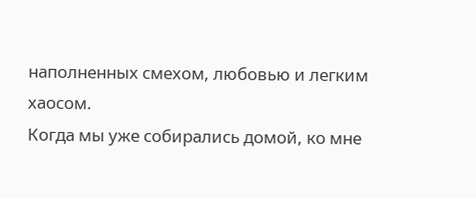наполненных смехом, любовью и легким хаосом.
Когда мы уже собирались домой, ко мне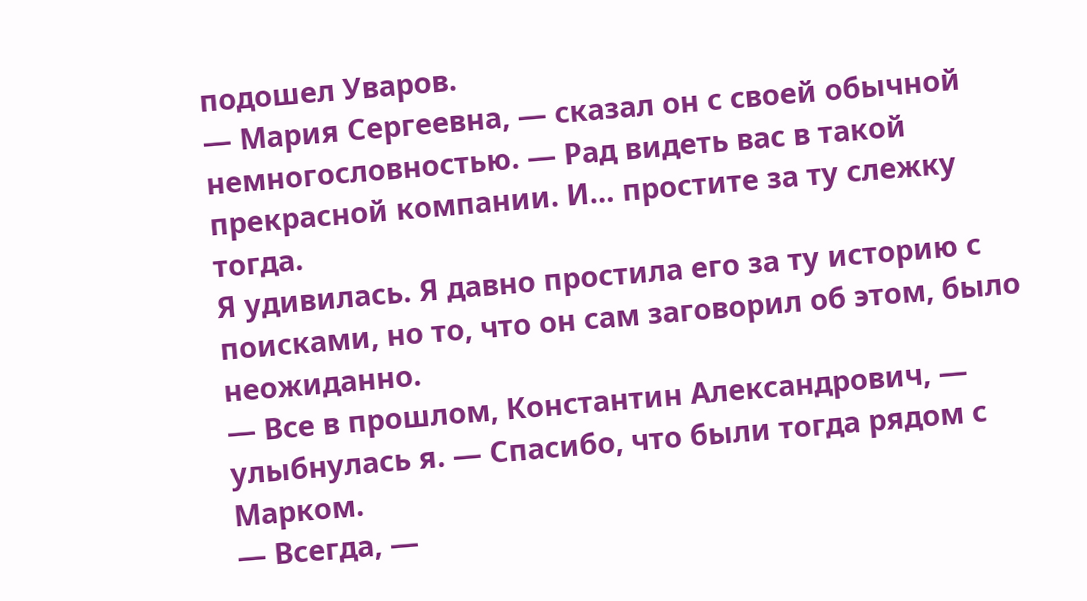подошел Уваров.
— Мария Сергеевна, — сказал он с своей обычной немногословностью. — Рад видеть вас в такой прекрасной компании. И… простите за ту слежку тогда.
Я удивилась. Я давно простила его за ту историю с поисками, но то, что он сам заговорил об этом, было неожиданно.
— Все в прошлом, Константин Александрович, — улыбнулась я. — Спасибо, что были тогда рядом с Марком.
— Всегда, —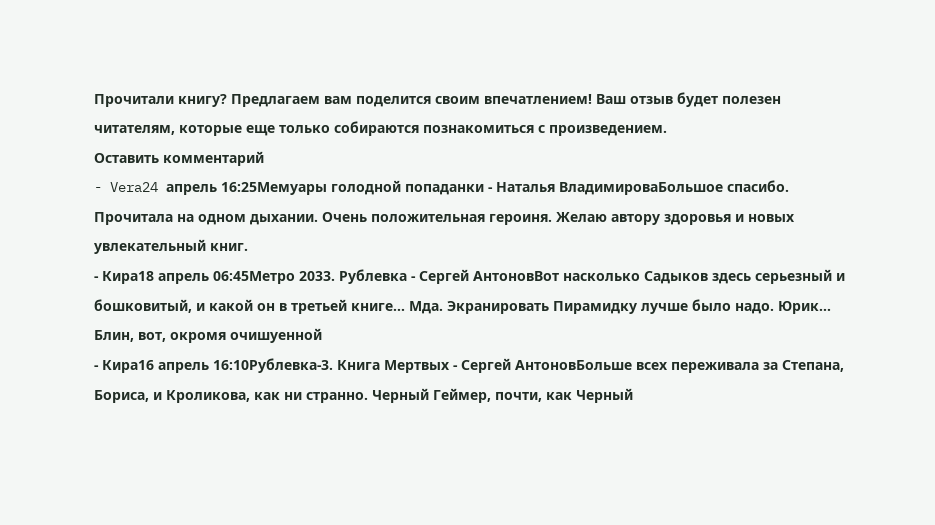Прочитали книгу? Предлагаем вам поделится своим впечатлением! Ваш отзыв будет полезен читателям, которые еще только собираются познакомиться с произведением.
Оставить комментарий
- Vera24 апрель 16:25Мемуары голодной попаданки - Наталья ВладимироваБольшое спасибо. Прочитала на одном дыхании. Очень положительная героиня. Желаю автору здоровья и новых увлекательный книг.
- Кира18 апрель 06:45Метро 2033. Рублевка - Сергей АнтоновВот насколько Садыков здесь серьезный и бошковитый, и какой он в третьей книге... Мда. Экранировать Пирамидку лучше было надо. Юрик... Блин, вот, окромя очишуенной
- Кира16 апрель 16:10Рублевка-3. Книга Мертвых - Сергей АнтоновБольше всех переживала за Степана, Бориса, и Кроликова, как ни странно. Черный Геймер, почти, как Черный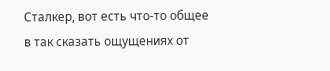Сталкер, вот есть что-то общее в так сказать ощущениях от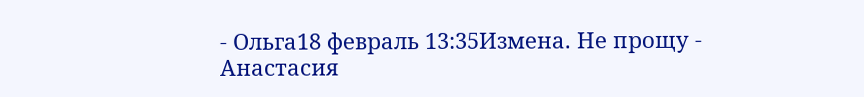- Ольга18 февраль 13:35Измена. Не прощу - Анастасия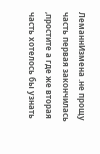ЛеманнИзмена .не прощу часть первая закончилась ,простите а где же вторая часть хотелось бы узнать